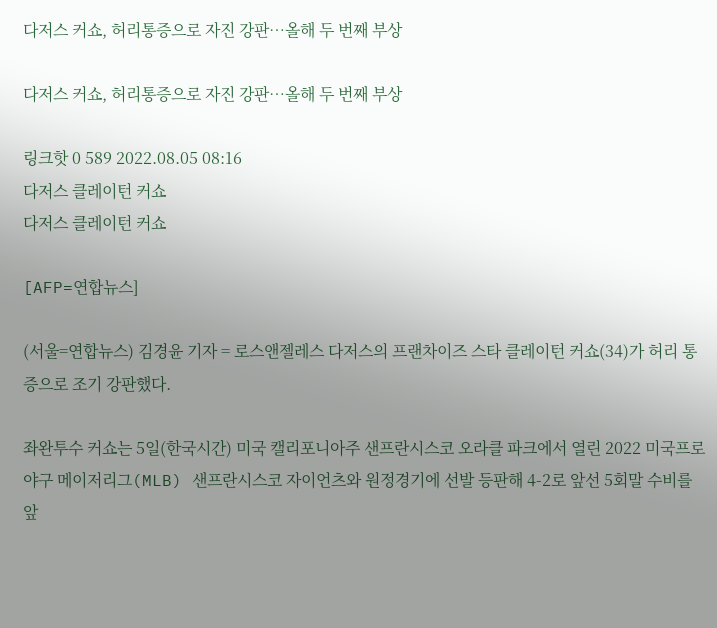다저스 커쇼, 허리통증으로 자진 강판…올해 두 번째 부상

다저스 커쇼, 허리통증으로 자진 강판…올해 두 번째 부상

링크핫 0 589 2022.08.05 08:16
다저스 클레이턴 커쇼
다저스 클레이턴 커쇼

[AFP=연합뉴스]

(서울=연합뉴스) 김경윤 기자 = 로스앤젤레스 다저스의 프랜차이즈 스타 클레이턴 커쇼(34)가 허리 통증으로 조기 강판했다.

좌완투수 커쇼는 5일(한국시간) 미국 캘리포니아주 샌프란시스코 오라클 파크에서 열린 2022 미국프로야구 메이저리그(MLB) 샌프란시스코 자이언츠와 원정경기에 선발 등판해 4-2로 앞선 5회말 수비를 앞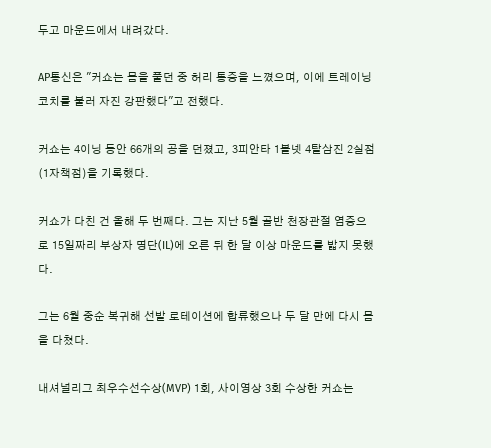두고 마운드에서 내려갔다.

AP통신은 "커쇼는 몸을 풀던 중 허리 통증을 느꼈으며, 이에 트레이닝 코치를 불러 자진 강판했다"고 전했다.

커쇼는 4이닝 동안 66개의 공을 던졌고, 3피안타 1볼넷 4탈삼진 2실점(1자책점)을 기록했다.

커쇼가 다친 건 올해 두 번째다. 그는 지난 5월 골반 천장관절 염증으로 15일짜리 부상자 명단(IL)에 오른 뒤 한 달 이상 마운드를 밟지 못했다.

그는 6월 중순 복귀해 선발 로테이션에 합류했으나 두 달 만에 다시 몸을 다쳤다.

내셔널리그 최우수선수상(MVP) 1회, 사이영상 3회 수상한 커쇼는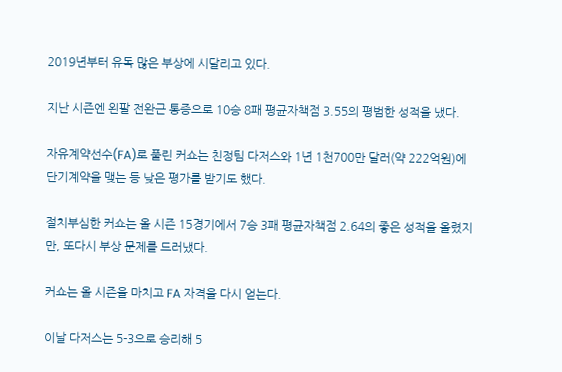2019년부터 유독 많은 부상에 시달리고 있다.

지난 시즌엔 왼팔 전완근 통증으로 10승 8패 평균자책점 3.55의 평범한 성적을 냈다.

자유계약선수(FA)로 풀린 커쇼는 친정팀 다저스와 1년 1천700만 달러(약 222억원)에 단기계약을 맺는 등 낮은 평가를 받기도 했다.

절치부심한 커쇼는 올 시즌 15경기에서 7승 3패 평균자책점 2.64의 좋은 성적을 올렸지만, 또다시 부상 문제를 드러냈다.

커쇼는 올 시즌을 마치고 FA 자격을 다시 얻는다.

이날 다저스는 5-3으로 승리해 5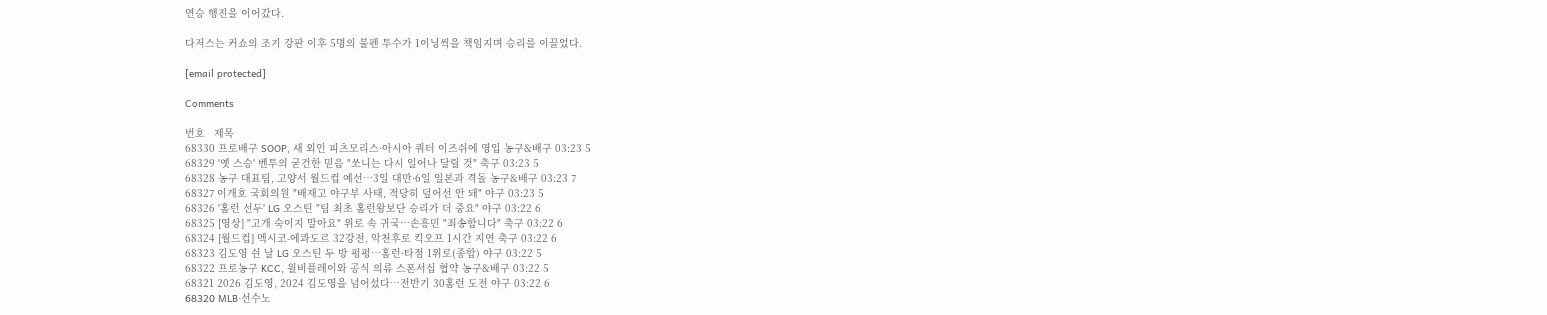연승 행진을 이어갔다.

다저스는 커쇼의 조기 강판 이후 5명의 불펜 투수가 1이닝씩을 책임지며 승리를 이끌었다.

[email protected]

Comments

번호   제목
68330 프로배구 SOOP, 새 외인 피츠모리스·아시아 쿼터 이즈쉬에 영입 농구&배구 03:23 5
68329 '옛 스승' 벤투의 굳건한 믿음 "쏘니는 다시 일어나 달릴 것" 축구 03:23 5
68328 농구 대표팀, 고양서 월드컵 예선…3일 대만·6일 일본과 격돌 농구&배구 03:23 7
68327 이개호 국회의원 "배재고 야구부 사태, 적당히 덮어선 안 돼" 야구 03:23 5
68326 '홈런 선두' LG 오스틴 "팀 최초 홈런왕보단 승리가 더 중요" 야구 03:22 6
68325 [영상] "고개 숙이지 말아요" 위로 속 귀국…손흥민 "죄송합니다" 축구 03:22 6
68324 [월드컵] 멕시코-에콰도르 32강전, 악천후로 킥오프 1시간 지연 축구 03:22 6
68323 김도영 쉰 날 LG 오스틴 두 방 펑펑…홈런·타점 1위로(종합) 야구 03:22 5
68322 프로농구 KCC, 윌비플레이와 공식 의류 스폰서십 협약 농구&배구 03:22 5
68321 2026 김도영, 2024 김도영을 넘어섰다…전반기 30홈런 도전 야구 03:22 6
68320 MLB·선수노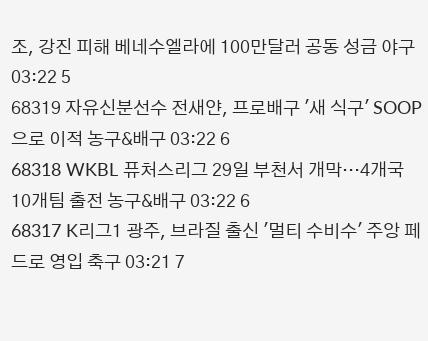조, 강진 피해 베네수엘라에 100만달러 공동 성금 야구 03:22 5
68319 자유신분선수 전새얀, 프로배구 '새 식구' SOOP으로 이적 농구&배구 03:22 6
68318 WKBL 퓨처스리그 29일 부천서 개막…4개국 10개팀 출전 농구&배구 03:22 6
68317 K리그1 광주, 브라질 출신 '멀티 수비수' 주앙 페드로 영입 축구 03:21 7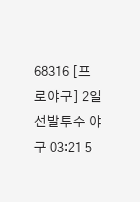68316 [프로야구] 2일 선발투수 야구 03:21 5